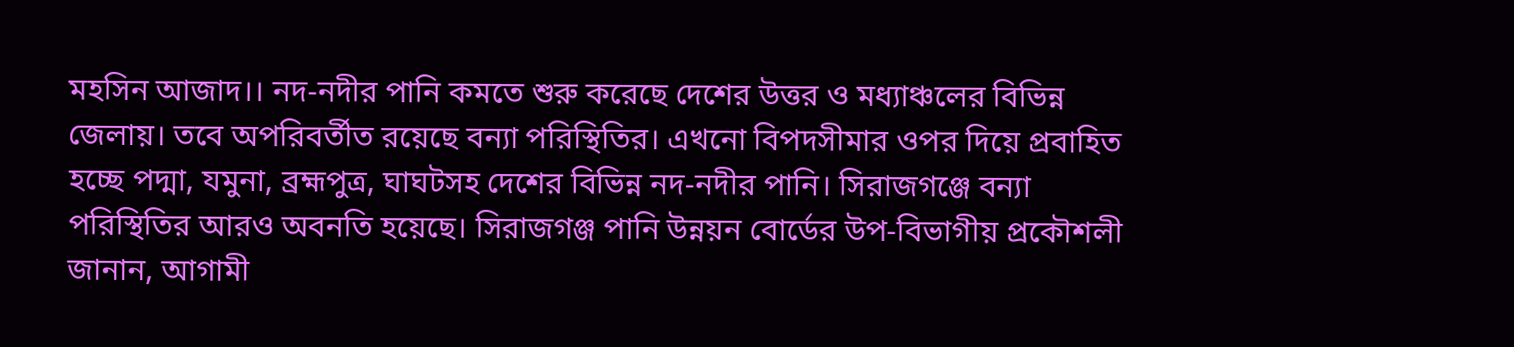মহসিন আজাদ।। নদ-নদীর পানি কমতে শুরু করেছে দেশের উত্তর ও মধ্যাঞ্চলের বিভিন্ন জেলায়। তবে অপরিবর্তীত রয়েছে বন্যা পরিস্থিতির। এখনো বিপদসীমার ওপর দিয়ে প্রবাহিত হচ্ছে পদ্মা, যমুনা, ব্রহ্মপুত্র, ঘাঘটসহ দেশের বিভিন্ন নদ-নদীর পানি। সিরাজগঞ্জে বন্যা পরিস্থিতির আরও অবনতি হয়েছে। সিরাজগঞ্জ পানি উন্নয়ন বোর্ডের উপ-বিভাগীয় প্রকৌশলী জানান, আগামী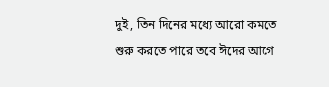দুই, তিন দিনের মধ্যে আরো কমতে শুরু করতে পারে তবে ঈদের আগে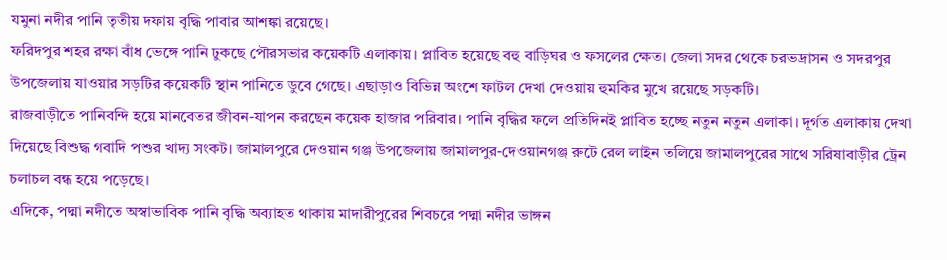যমুনা নদীর পানি তৃতীয় দফায় বৃদ্ধি পাবার আশঙ্কা রয়েছে।
ফরিদপুর শহর রক্ষা বাঁধ ভেঙ্গে পানি ঢুকছে পৌরসভার কয়েকটি এলাকায়। প্লাবিত হয়েছে বহু বাড়িঘর ও ফসলের ক্ষেত। জেলা সদর থেকে চরভদ্রাসন ও সদরপুর উপজেলায় যাওয়ার সড়টির কয়েকটি স্থান পানিতে ডুবে গেছে। এছাড়াও বিভিন্ন অংশে ফাটল দেখা দেওয়ায় হুমকির মুখে রয়েছে সড়কটি।
রাজবাড়ীতে পানিবন্দি হয়ে মানবেতর জীবন-যাপন করছেন কয়েক হাজার পরিবার। পানি বৃদ্ধির ফলে প্রতিদিনই প্লাবিত হচ্ছে নতুন নতুন এলাকা। দূর্গত এলাকায় দেখা দিয়েছে বিশুদ্ধ গবাদি পশুর খাদ্য সংকট। জামালপুরে দেওয়ান গঞ্জ উপজেলায় জামালপুর-দেওয়ানগঞ্জ রুটে রেল লাইন তলিয়ে জামালপুরের সাথে সরিষাবাড়ীর ট্রেন চলাচল বন্ধ হয়ে পড়েছে।
এদিকে, পদ্মা নদীতে অস্বাভাবিক পানি বৃদ্ধি অব্যাহত থাকায় মাদারীপুরের শিবচরে পদ্মা নদীর ভাঙ্গন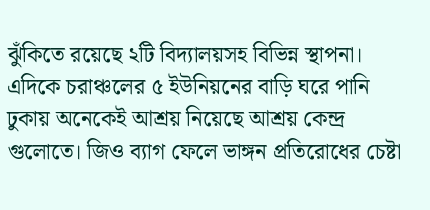ঝুঁকিতে রয়েছে ২টি বিদ্যালয়সহ বিভিন্ন স্থাপনা। এদিকে চরাঞ্চলের ৫ ইউনিয়নের বাড়ি ঘরে পানি ঢুকায় অনেকেই আশ্রয় নিয়েছে আশ্রয় কেন্দ্র গুলোতে। জিও ব্যাগ ফেলে ভাঙ্গন প্রতিরোধের চেষ্টা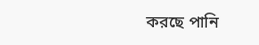করছে পানি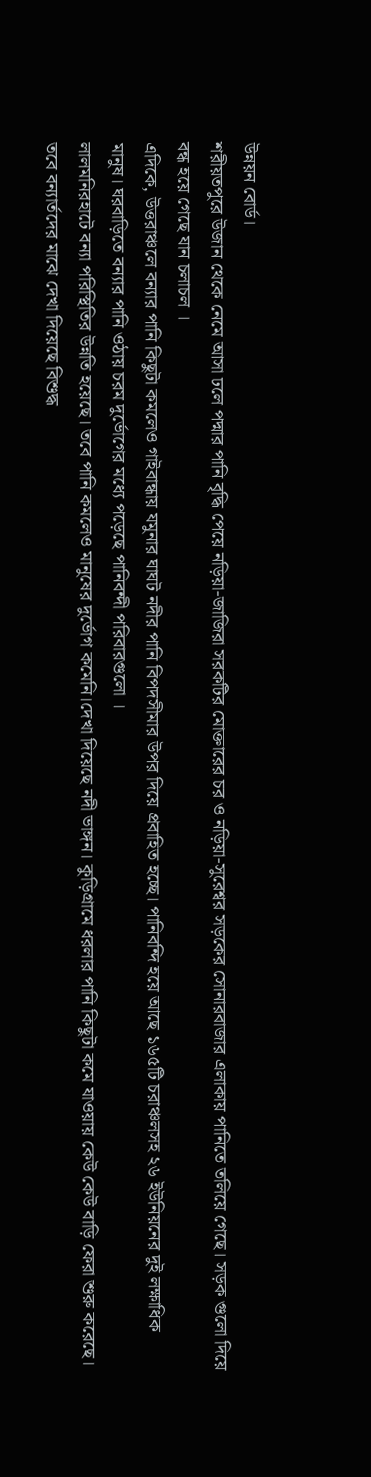উন্নয়ন বোর্ড।
শরীয়তপুরে উজান থেকে নেমে আসা ঢলে পদ্মার পানি বৃদ্ধি পেয়ে নড়িয়া-জাজিরা সরকটির মোক্তারের চর ও নড়িয়া-সুরেশ্বর সড়কের সোনারবাজার এলাকায় পানিতে তলিয়ে গেছে। সড়ক গুলো দিয়ে বন্ধ হয়ে গেছে যান চলাচল ।
এদিকে, উত্তরাঞ্চলে বন্যার পানি কিছুটা কমলেও গাইবান্ধায় যমুনার ঘাঘট নদীর পানি বিপদসীমার উপর দিয়ে প্রবাহিত হচ্ছে। পানিবন্দি হয়ে আছে ১৬৫টি চরাঞ্চলসহ ২৬ ইউনিয়নের দুই লক্ষাধিক মানুষ। ঘরবাড়িতে বন্যার পানি ওঠায় চরম দুর্ভোগের মধ্যে পড়েছে পানিবন্দী পরিবারগুলো ।
লালমনিরহাটে বন্যা পরিস্থিতির উন্নতি হয়েছে। তবে পানি কমলেও মানুষের দুর্ভোগ কমেনি।দেখা দিয়েছে নদী ভাঙ্গন। কুড়িগ্রামে ধরলার পানি কিছুটা কমে যাওয়ায় কেউ কেউ বাড়ি ফেরা শুরু করেছে। তবে বন্যার্তদের মাঝে দেখা দিয়েছে বিশুদ্ধ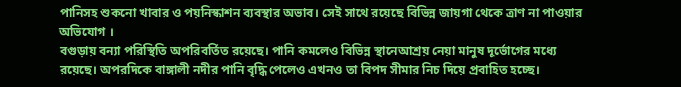পানিসহ শুকনো খাবার ও পয়নিস্কাশন ব্যবস্থার অভাব। সেই সাথে রয়েছে বিভিন্ন জায়গা থেকে ত্রাণ না পাওয়ার অভিযোগ ।
বগুড়ায় বন্যা পরিস্থিতি অপরিবর্তিত রয়েছে। পানি কমলেও বিভিন্ন স্থানেআশ্রয় নেয়া মানুষ দূর্ভোগের মধ্যে রয়েছে। অপরদিকে বাঙ্গালী নদীর পানি বৃদ্ধি পেলেও এখনও তা বিপদ সীমার নিচ দিয়ে প্রবাহিত হচ্ছে।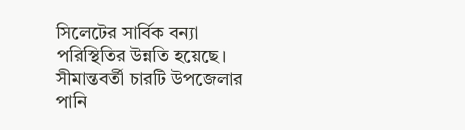সিলেটের সার্বিক বন্যা পরিস্থিতির উন্নতি হয়েছে। সীমান্তবর্তী চারটি উপজেলার পানি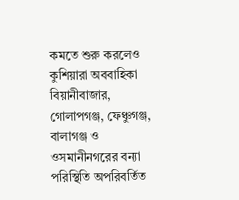কমতে শুরু করলেও কুশিয়ারা অববাহিকা বিয়ানীবাজার, গোলাপগঞ্জ, ফেঞ্চুগঞ্জ, বালাগঞ্জ ও ওসমানীনগরের বন্যা পরিস্থিতি অপরিবর্তিত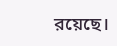রয়েছে।